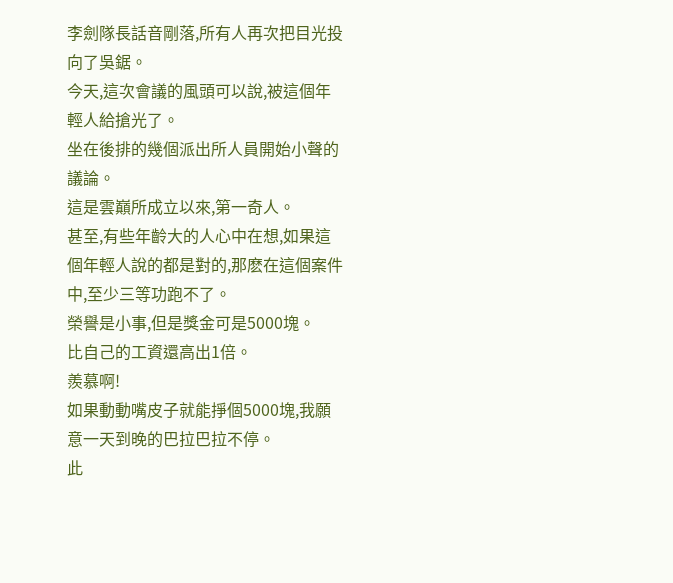李劍隊長話音剛落,所有人再次把目光投向了吳鋸。
今天,這次會議的風頭可以說,被這個年輕人給搶光了。
坐在後排的幾個派出所人員開始小聲的議論。
這是雲巔所成立以來,第一奇人。
甚至,有些年齡大的人心中在想,如果這個年輕人說的都是對的,那麽在這個案件中,至少三等功跑不了。
榮譽是小事,但是獎金可是5000塊。
比自己的工資還高出1倍。
羨慕啊!
如果動動嘴皮子就能掙個5000塊,我願意一天到晚的巴拉巴拉不停。
此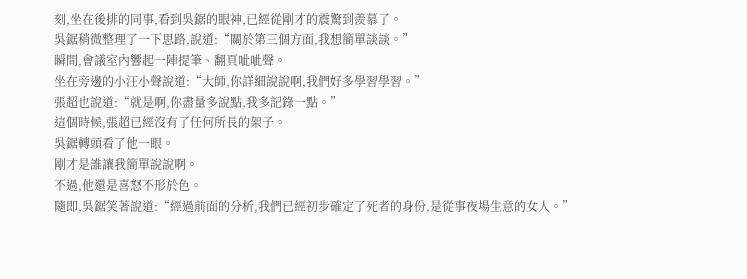刻,坐在後排的同事,看到吳鋸的眼神,已經從剛才的震驚到羨慕了。
吳鋸稍微整理了一下思路,說道:“關於第三個方面,我想簡單談談。”
瞬間,會議室內響起一陣提筆、翻頁呲呲聲。
坐在旁邊的小汪小聲說道:“大師,你詳細說說啊,我們好多學習學習。”
張超也說道:“就是啊,你盡量多說點,我多記錄一點。”
這個時候,張超已經沒有了任何所長的架子。
吳鋸轉頭看了他一眼。
剛才是誰讓我簡單說說啊。
不過,他還是喜怒不形於色。
隨即,吳鋸笑著說道:“經過前面的分析,我們已經初步確定了死者的身份,是從事夜場生意的女人。”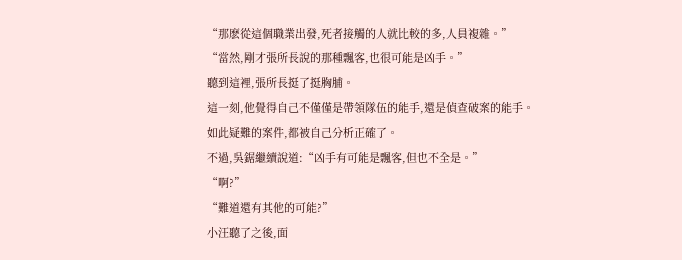“那麽從這個職業出發,死者接觸的人就比較的多,人員複雜。”
“當然,剛才張所長說的那種飄客,也很可能是凶手。”
聽到這裡,張所長挺了挺胸脯。
這一刻,他覺得自己不僅僅是帶領隊伍的能手,還是偵查破案的能手。
如此疑難的案件,都被自己分析正確了。
不過,吳鋸繼續說道:“凶手有可能是飄客,但也不全是。”
“啊?”
“難道還有其他的可能?”
小汪聽了之後,面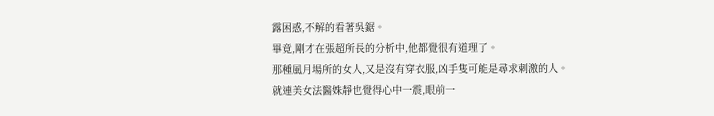露困惑,不解的看著吳鋸。
畢竟,剛才在張超所長的分析中,他都覺很有道理了。
那種風月場所的女人,又是沒有穿衣服,凶手隻可能是尋求刺激的人。
就連美女法醫姝靜也覺得心中一震,眼前一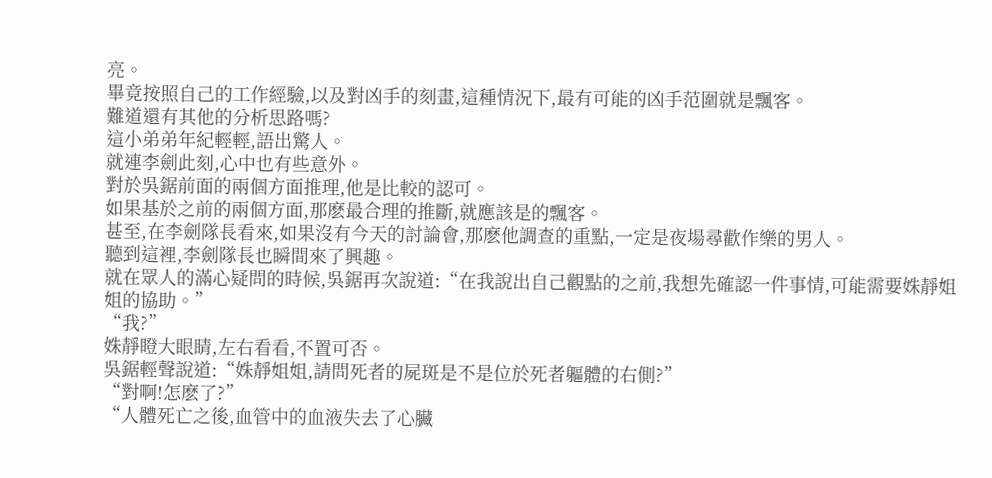亮。
畢竟按照自己的工作經驗,以及對凶手的刻畫,這種情況下,最有可能的凶手范圍就是飄客。
難道還有其他的分析思路嗎?
這小弟弟年紀輕輕,語出驚人。
就連李劍此刻,心中也有些意外。
對於吳鋸前面的兩個方面推理,他是比較的認可。
如果基於之前的兩個方面,那麽最合理的推斷,就應該是的飄客。
甚至,在李劍隊長看來,如果沒有今天的討論會,那麽他調查的重點,一定是夜場尋歡作樂的男人。
聽到這裡,李劍隊長也瞬間來了興趣。
就在眾人的滿心疑問的時候,吳鋸再次說道:“在我說出自己觀點的之前,我想先確認一件事情,可能需要姝靜姐姐的協助。”
“我?”
姝靜瞪大眼睛,左右看看,不置可否。
吳鋸輕聲說道:“姝靜姐姐,請問死者的屍斑是不是位於死者軀體的右側?”
“對啊!怎麽了?”
“人體死亡之後,血管中的血液失去了心臟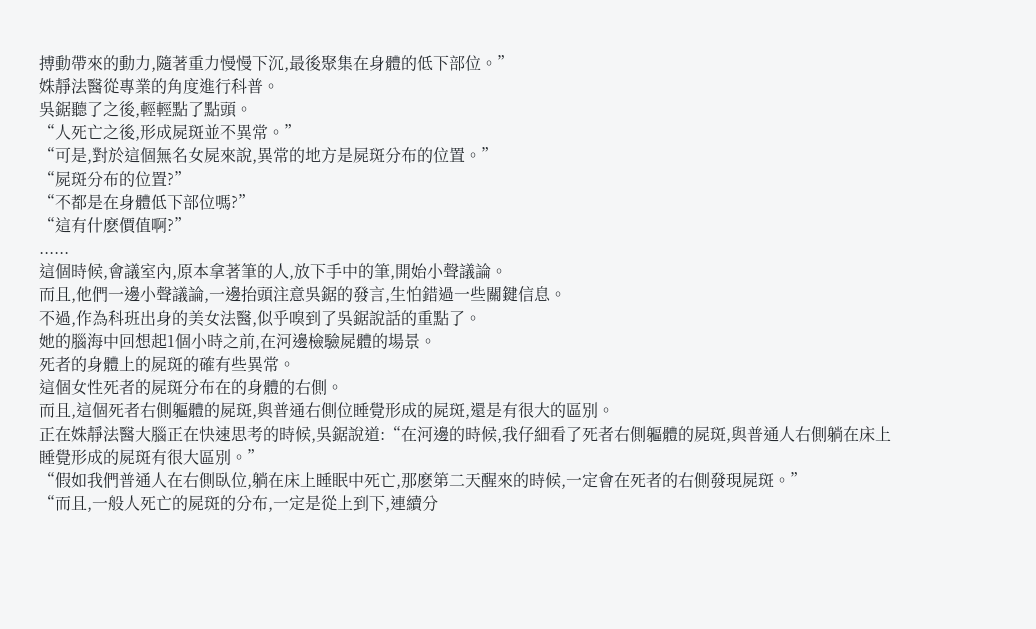搏動帶來的動力,隨著重力慢慢下沉,最後聚集在身體的低下部位。”
姝靜法醫從專業的角度進行科普。
吳鋸聽了之後,輕輕點了點頭。
“人死亡之後,形成屍斑並不異常。”
“可是,對於這個無名女屍來說,異常的地方是屍斑分布的位置。”
“屍斑分布的位置?”
“不都是在身體低下部位嗎?”
“這有什麽價值啊?”
......
這個時候,會議室內,原本拿著筆的人,放下手中的筆,開始小聲議論。
而且,他們一邊小聲議論,一邊抬頭注意吳鋸的發言,生怕錯過一些關鍵信息。
不過,作為科班出身的美女法醫,似乎嗅到了吳鋸說話的重點了。
她的腦海中回想起1個小時之前,在河邊檢驗屍體的場景。
死者的身體上的屍斑的確有些異常。
這個女性死者的屍斑分布在的身體的右側。
而且,這個死者右側軀體的屍斑,與普通右側位睡覺形成的屍斑,還是有很大的區別。
正在姝靜法醫大腦正在快速思考的時候,吳鋸說道:“在河邊的時候,我仔細看了死者右側軀體的屍斑,與普通人右側躺在床上睡覺形成的屍斑有很大區別。”
“假如我們普通人在右側臥位,躺在床上睡眠中死亡,那麽第二天醒來的時候,一定會在死者的右側發現屍斑。”
“而且,一般人死亡的屍斑的分布,一定是從上到下,連續分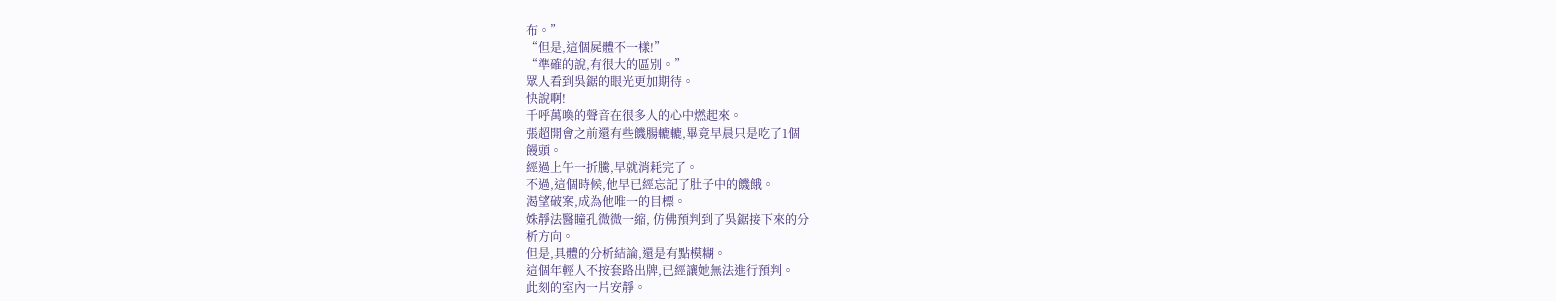布。”
“但是,這個屍體不一樣!”
“準確的說,有很大的區別。”
眾人看到吳鋸的眼光更加期待。
快說啊!
千呼萬喚的聲音在很多人的心中燃起來。
張超開會之前還有些饑腸轆轆,畢竟早晨只是吃了1個
饅頭。
經過上午一折騰,早就消耗完了。
不過,這個時候,他早已經忘記了肚子中的饑餓。
渴望破案,成為他唯一的目標。
姝靜法醫瞳孔微微一縮, 仿佛預判到了吳鋸接下來的分
析方向。
但是,具體的分析結論,還是有點模糊。
這個年輕人不按套路出牌,已經讓她無法進行預判。
此刻的室內一片安靜。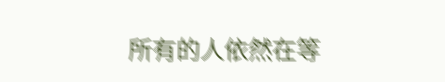所有的人依然在等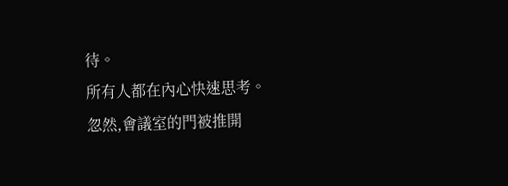待。
所有人都在內心快速思考。
忽然,會議室的門被推開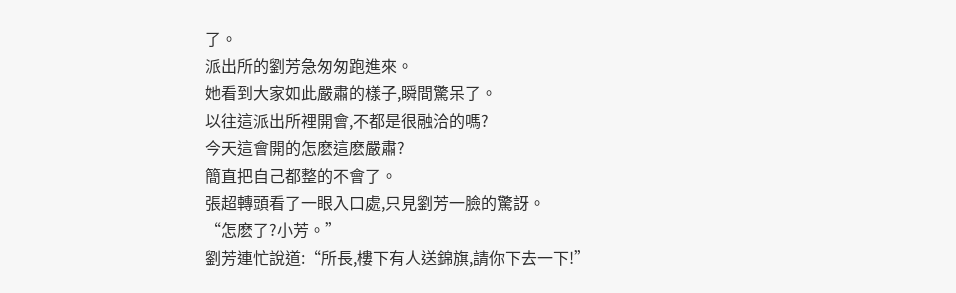了。
派出所的劉芳急匆匆跑進來。
她看到大家如此嚴肅的樣子,瞬間驚呆了。
以往這派出所裡開會,不都是很融洽的嗎?
今天這會開的怎麽這麽嚴肅?
簡直把自己都整的不會了。
張超轉頭看了一眼入口處,只見劉芳一臉的驚訝。
“怎麽了?小芳。”
劉芳連忙說道:“所長,樓下有人送錦旗,請你下去一下!”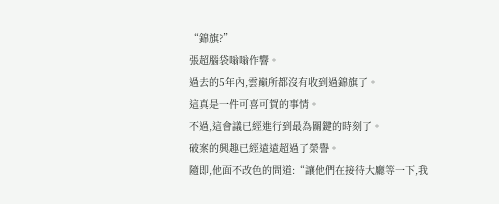“錦旗?”
張超腦袋嗡嗡作響。
過去的5年內,雲巔所都沒有收到過錦旗了。
這真是一件可喜可賀的事情。
不過,這會議已經進行到最為關鍵的時刻了。
破案的興趣已經遠遠超過了榮譽。
隨即,他面不改色的問道:“讓他們在接待大廳等一下,我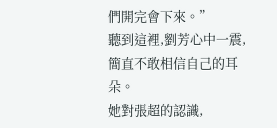們開完會下來。”
聽到這裡,劉芳心中一震,簡直不敢相信自己的耳朵。
她對張超的認識,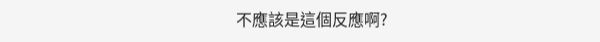不應該是這個反應啊?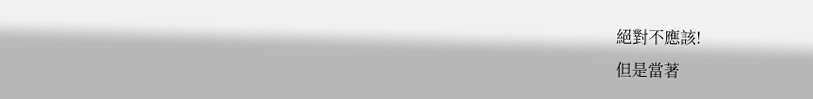絕對不應該!
但是當著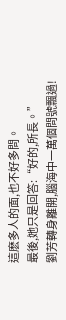這麽多人的面,也不好多問。
最後,她只是回答:“好的,所長。”
劉芳轉身離開,腦海中一萬個問號飄過!